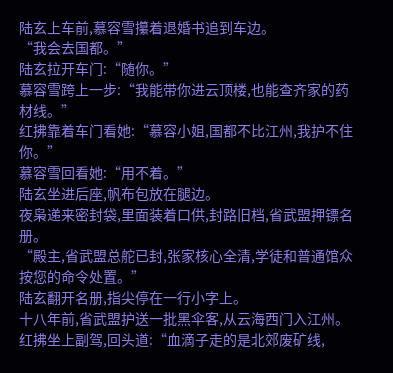陆玄上车前,慕容雪攥着退婚书追到车边。
“我会去国都。”
陆玄拉开车门:“随你。”
慕容雪跨上一步:“我能带你进云顶楼,也能查齐家的药材线。”
红拂靠着车门看她:“慕容小姐,国都不比江州,我护不住你。”
慕容雪回看她:“用不着。”
陆玄坐进后座,帆布包放在腿边。
夜枭递来密封袋,里面装着口供,封路旧档,省武盟押镖名册。
“殿主,省武盟总舵已封,张家核心全清,学徒和普通馆众按您的命令处置。”
陆玄翻开名册,指尖停在一行小字上。
十八年前,省武盟护送一批黑伞客,从云海西门入江州。
红拂坐上副驾,回头道:“血滴子走的是北郊废矿线,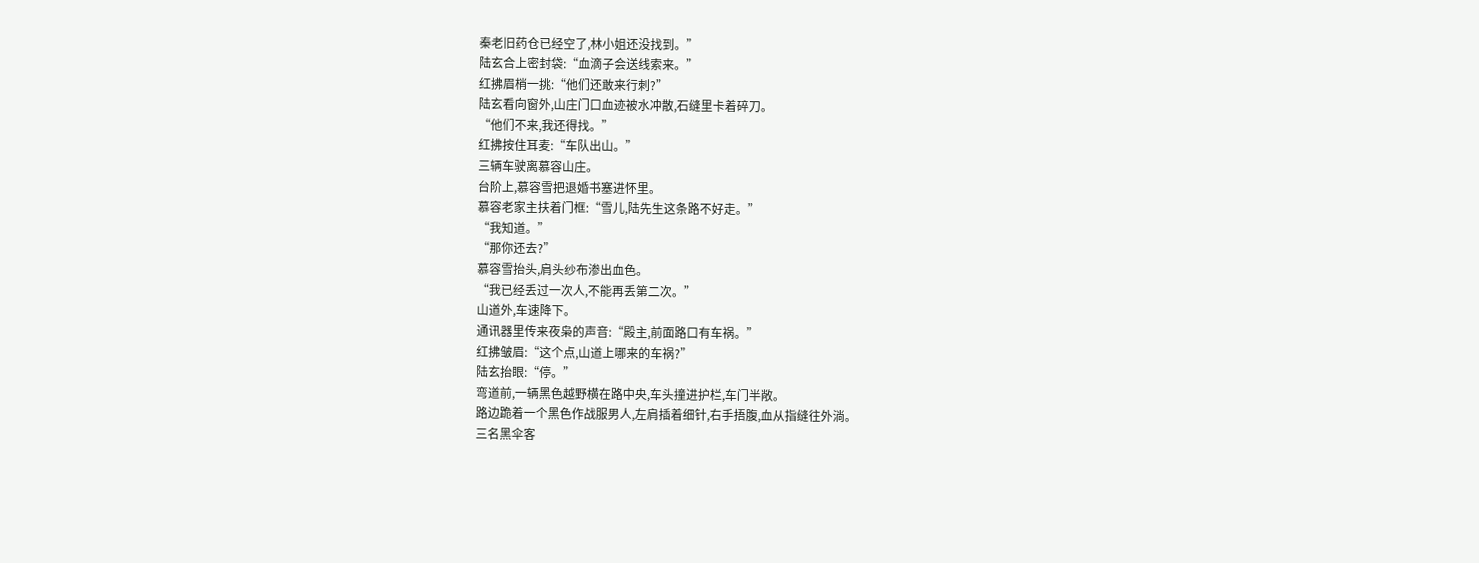秦老旧药仓已经空了,林小姐还没找到。”
陆玄合上密封袋:“血滴子会送线索来。”
红拂眉梢一挑:“他们还敢来行刺?”
陆玄看向窗外,山庄门口血迹被水冲散,石缝里卡着碎刀。
“他们不来,我还得找。”
红拂按住耳麦:“车队出山。”
三辆车驶离慕容山庄。
台阶上,慕容雪把退婚书塞进怀里。
慕容老家主扶着门框:“雪儿,陆先生这条路不好走。”
“我知道。”
“那你还去?”
慕容雪抬头,肩头纱布渗出血色。
“我已经丢过一次人,不能再丢第二次。”
山道外,车速降下。
通讯器里传来夜枭的声音:“殿主,前面路口有车祸。”
红拂皱眉:“这个点,山道上哪来的车祸?”
陆玄抬眼:“停。”
弯道前,一辆黑色越野横在路中央,车头撞进护栏,车门半敞。
路边跪着一个黑色作战服男人,左肩插着细针,右手捂腹,血从指缝往外淌。
三名黑伞客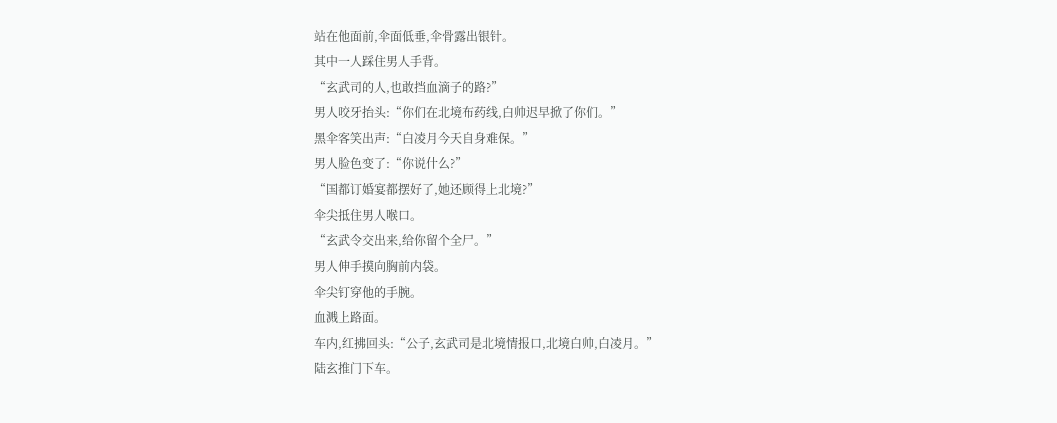站在他面前,伞面低垂,伞骨露出银针。
其中一人踩住男人手背。
“玄武司的人,也敢挡血滴子的路?”
男人咬牙抬头:“你们在北境布药线,白帅迟早掀了你们。”
黑伞客笑出声:“白凌月今天自身难保。”
男人脸色变了:“你说什么?”
“国都订婚宴都摆好了,她还顾得上北境?”
伞尖抵住男人喉口。
“玄武令交出来,给你留个全尸。”
男人伸手摸向胸前内袋。
伞尖钉穿他的手腕。
血溅上路面。
车内,红拂回头:“公子,玄武司是北境情报口,北境白帅,白凌月。”
陆玄推门下车。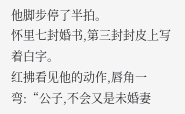他脚步停了半拍。
怀里七封婚书,第三封封皮上写着白字。
红拂看见他的动作,唇角一弯:“公子,不会又是未婚妻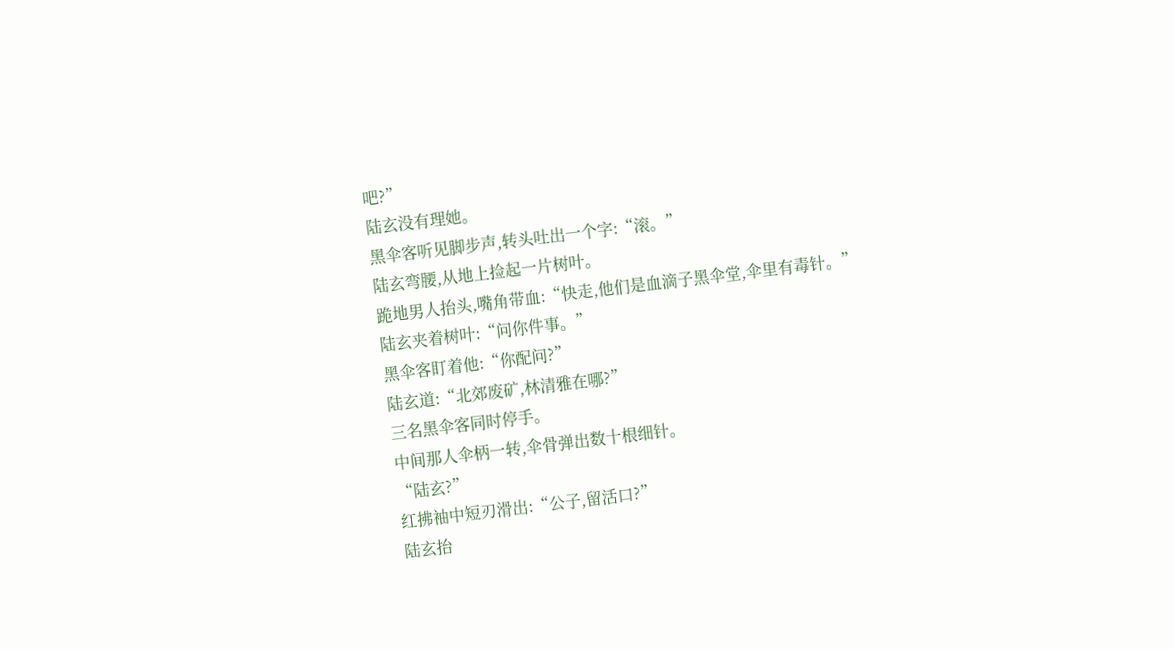吧?”
陆玄没有理她。
黑伞客听见脚步声,转头吐出一个字:“滚。”
陆玄弯腰,从地上捡起一片树叶。
跪地男人抬头,嘴角带血:“快走,他们是血滴子黑伞堂,伞里有毒针。”
陆玄夹着树叶:“问你件事。”
黑伞客盯着他:“你配问?”
陆玄道:“北郊废矿,林清雅在哪?”
三名黑伞客同时停手。
中间那人伞柄一转,伞骨弹出数十根细针。
“陆玄?”
红拂袖中短刃滑出:“公子,留活口?”
陆玄抬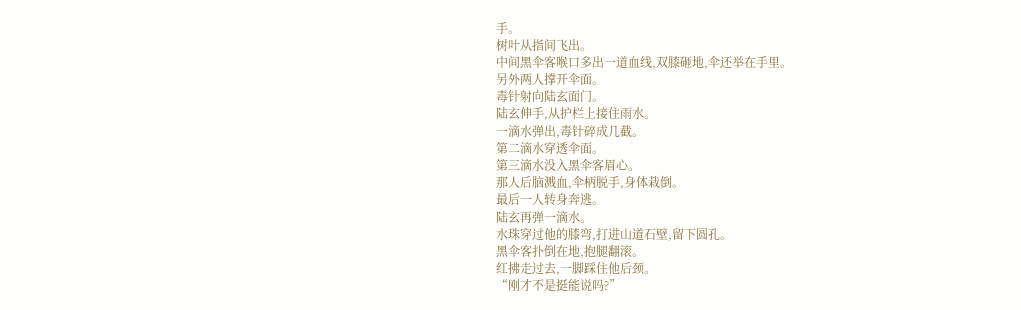手。
树叶从指间飞出。
中间黑伞客喉口多出一道血线,双膝砸地,伞还举在手里。
另外两人撑开伞面。
毒针射向陆玄面门。
陆玄伸手,从护栏上接住雨水。
一滴水弹出,毒针碎成几截。
第二滴水穿透伞面。
第三滴水没入黑伞客眉心。
那人后脑溅血,伞柄脱手,身体栽倒。
最后一人转身奔逃。
陆玄再弹一滴水。
水珠穿过他的膝弯,打进山道石壁,留下圆孔。
黑伞客扑倒在地,抱腿翻滚。
红拂走过去,一脚踩住他后颈。
“刚才不是挺能说吗?”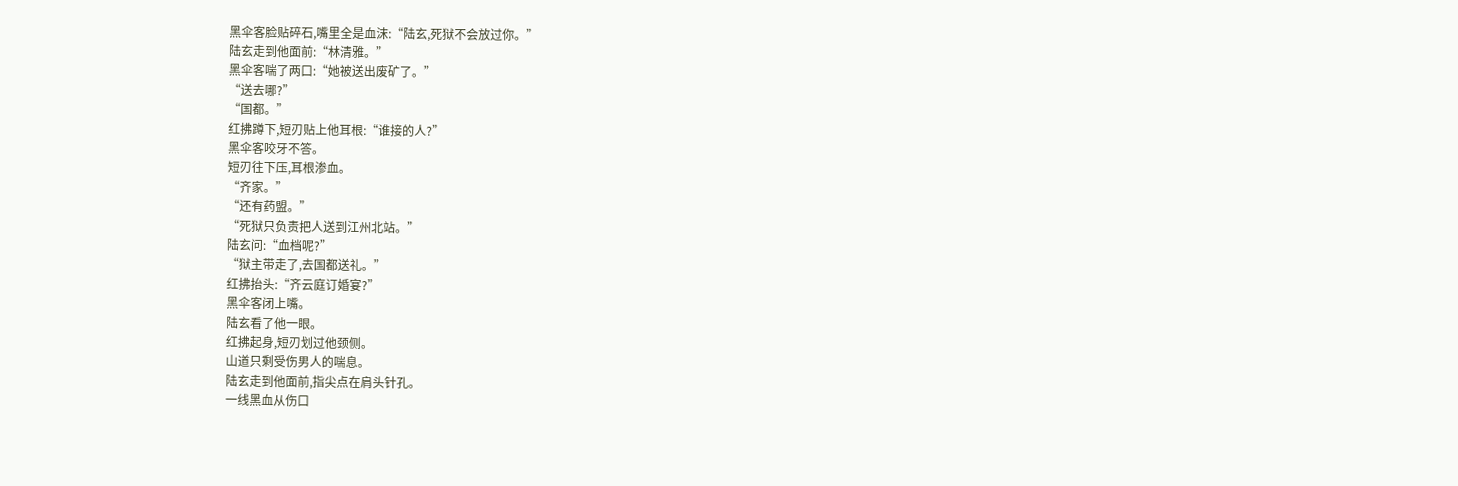黑伞客脸贴碎石,嘴里全是血沫:“陆玄,死狱不会放过你。”
陆玄走到他面前:“林清雅。”
黑伞客喘了两口:“她被送出废矿了。”
“送去哪?”
“国都。”
红拂蹲下,短刃贴上他耳根:“谁接的人?”
黑伞客咬牙不答。
短刃往下压,耳根渗血。
“齐家。”
“还有药盟。”
“死狱只负责把人送到江州北站。”
陆玄问:“血档呢?”
“狱主带走了,去国都送礼。”
红拂抬头:“齐云庭订婚宴?”
黑伞客闭上嘴。
陆玄看了他一眼。
红拂起身,短刃划过他颈侧。
山道只剩受伤男人的喘息。
陆玄走到他面前,指尖点在肩头针孔。
一线黑血从伤口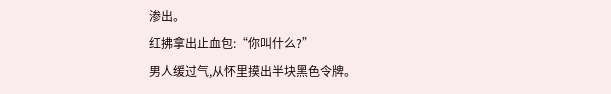渗出。
红拂拿出止血包:“你叫什么?”
男人缓过气,从怀里摸出半块黑色令牌。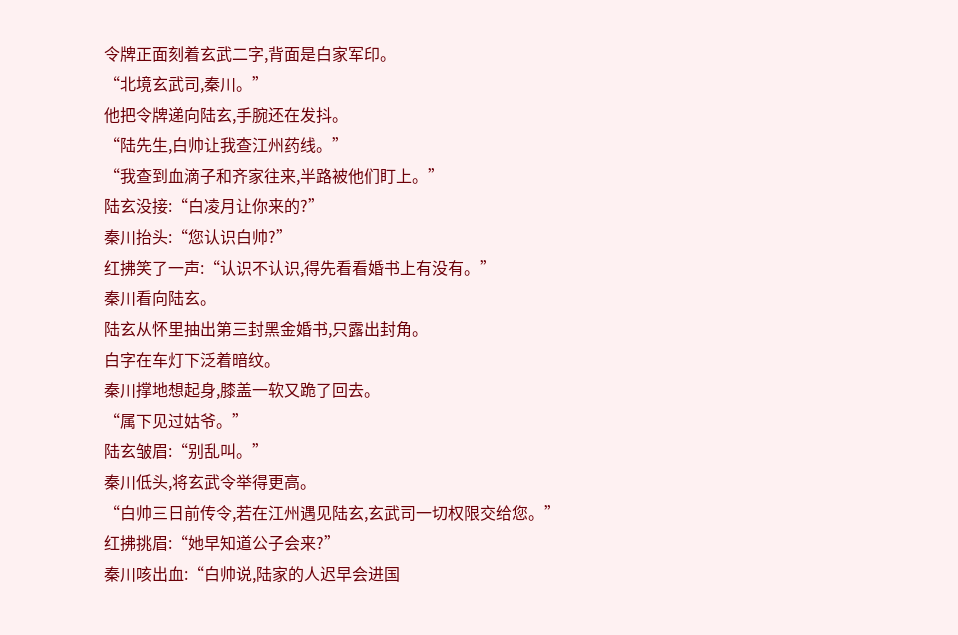令牌正面刻着玄武二字,背面是白家军印。
“北境玄武司,秦川。”
他把令牌递向陆玄,手腕还在发抖。
“陆先生,白帅让我查江州药线。”
“我查到血滴子和齐家往来,半路被他们盯上。”
陆玄没接:“白凌月让你来的?”
秦川抬头:“您认识白帅?”
红拂笑了一声:“认识不认识,得先看看婚书上有没有。”
秦川看向陆玄。
陆玄从怀里抽出第三封黑金婚书,只露出封角。
白字在车灯下泛着暗纹。
秦川撑地想起身,膝盖一软又跪了回去。
“属下见过姑爷。”
陆玄皱眉:“别乱叫。”
秦川低头,将玄武令举得更高。
“白帅三日前传令,若在江州遇见陆玄,玄武司一切权限交给您。”
红拂挑眉:“她早知道公子会来?”
秦川咳出血:“白帅说,陆家的人迟早会进国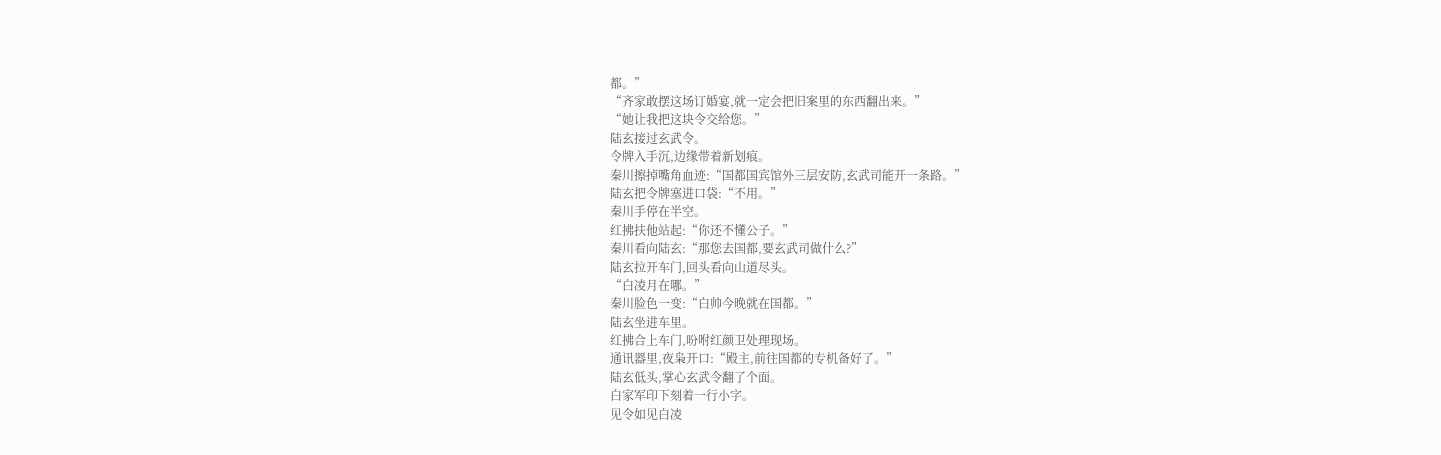都。”
“齐家敢摆这场订婚宴,就一定会把旧案里的东西翻出来。”
“她让我把这块令交给您。”
陆玄接过玄武令。
令牌入手沉,边缘带着新划痕。
秦川擦掉嘴角血迹:“国都国宾馆外三层安防,玄武司能开一条路。”
陆玄把令牌塞进口袋:“不用。”
秦川手停在半空。
红拂扶他站起:“你还不懂公子。”
秦川看向陆玄:“那您去国都,要玄武司做什么?”
陆玄拉开车门,回头看向山道尽头。
“白凌月在哪。”
秦川脸色一变:“白帅今晚就在国都。”
陆玄坐进车里。
红拂合上车门,吩咐红颜卫处理现场。
通讯器里,夜枭开口:“殿主,前往国都的专机备好了。”
陆玄低头,掌心玄武令翻了个面。
白家军印下刻着一行小字。
见令如见白凌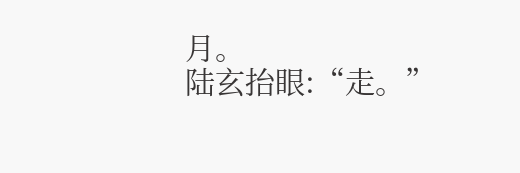月。
陆玄抬眼:“走。”